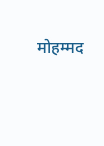मोहम्मद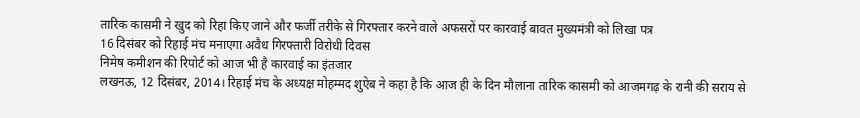तारिक कासमी ने खुद को रिहा किए जाने और फर्जी तरीके से गिरफ्तार करने वाले अफसरों पर कारवाई बावत मुख्यमंत्री को लिखा पत्र
16 दिसंबर को रिहाई मंच मनाएगा अवैध गिरफ्तारी विरोधी दिवस
निमेष कमीशन की रिपोर्ट को आज भी है कारवाई का इंतजार
लखनऊ, 12 दिसंबर, 2014। रिहाई मंच के अध्यक्ष मोहम्मद शुऐब ने कहा है कि आज ही के दिन मौलाना तारिक कासमी को आजमगढ़ के रानी की सराय से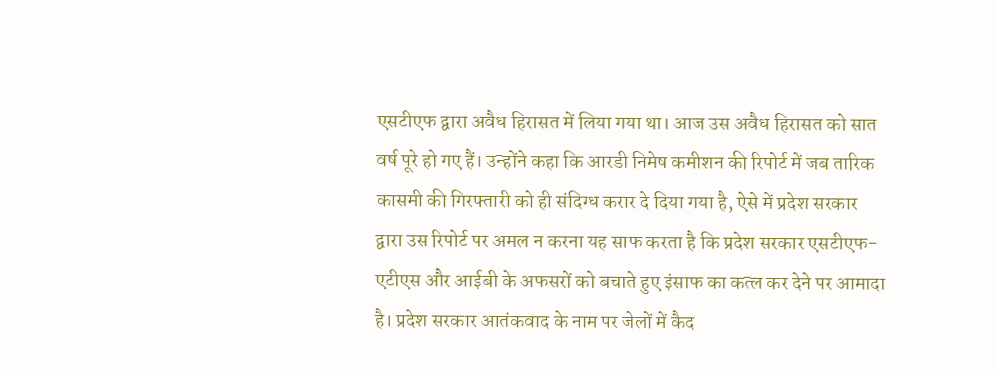एसटीएफ द्वारा अवैध हिरासत में लिया गया था। आज उस अवैध हिरासत को सात वर्ष पूरे हो गए हैं। उन्होंने कहा कि आरडी निमेष कमीशन की रिपोर्ट में जब तारिक कासमी की गिरफ्तारी को ही संदिग्ध करार दे दिया गया है, ऐसे में प्रदेश सरकार द्वारा उस रिपोर्ट पर अमल न करना यह साफ करता है कि प्रदेश सरकार एसटीएफ-एटीएस और आईबी के अफसरों को बचाते हुए इंसाफ का कत्ल कर देने पर आमादा है। प्रदेश सरकार आतंकवाद के नाम पर जेलों में कैद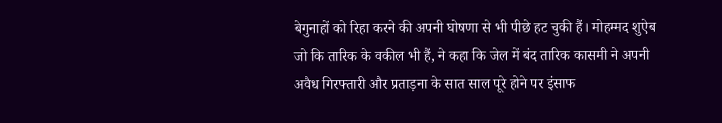बेगुनाहों को रिहा करने की अपनी घोषणा से भी पीछे हट चुकी हैं। मोहम्मद शुऐब जो कि तारिक के वकील भी हैं, ने कहा कि जेल में बंद तारिक कासमी ने अपनी अवैध गिरफ्तारी और प्रताड़ना के सात साल पूरे होने पर इंसाफ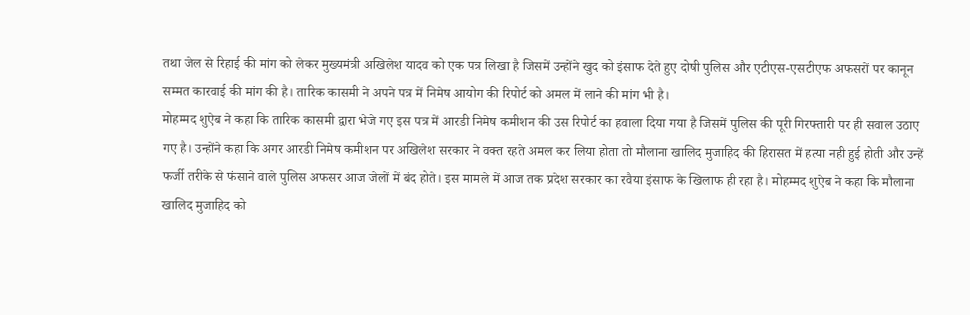तथा जेल से रिहाई की मांग को लेकर मुख्यमंत्री अखिलेश यादव को एक पत्र लिखा है जिसमें उन्होंने खुद को इंसाफ देते हुए दोषी पुलिस और एटीएस-एसटीएफ अफसरों पर कानून सम्मत कारवाई की मांग की है। तारिक कासमी ने अपने पत्र में निमेष आयोग की रिपोर्ट को अमल में लाने की मांग भी है।
मोहम्मद शुऐब ने कहा कि तारिक कासमी द्वारा भेजे गए इस पत्र में आरडी निमेष कमीशन की उस रिपोर्ट का हवाला दिया गया है जिसमें पुलिस की पूरी गिरफ्तारी पर ही सवाल उठाए गए है। उन्होंने कहा कि अगर आरडी निमेष कमीशन पर अखिलेश सरकार ने वक्त रहते अमल कर लिया होता तो मौलाना खालिद मुजाहिद की हिरासत में हत्या नही हुई होती और उन्हें फर्जी तरीके से फंसाने वाले पुलिस अफसर आज जेलों में बंद होते। इस मामले में आज तक प्रदेश सरकार का रवैया इंसाफ के खिलाफ ही रहा है। मोहम्मद शुऐब ने कहा कि मौलाना खालिद मुजाहिद को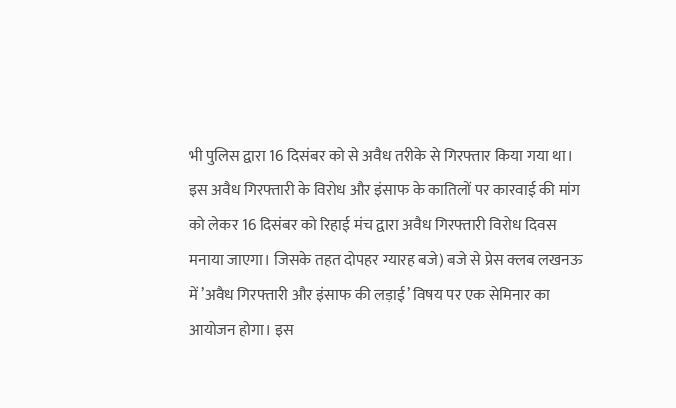भी पुलिस द्वारा 16 दिसंबर को से अवैध तरीके से गिरफ्तार किया गया था। इस अवैध गिरफ्तारी के विरोध और इंसाफ के कातिलों पर कारवाई की मांग को लेकर 16 दिसंबर को रिहाई मंच द्वारा अवैध गिरफ्तारी विरोध दिवस मनाया जाएगा। जिसके तहत दोपहर ग्यारह बजे) बजे से प्रेस क्लब लखनऊ में ’अवैध गिरफ्तारी और इंसाफ की लड़ाई’ विषय पर एक सेमिनार का आयोजन होगा। इस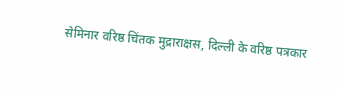सेमिनार वरिष्ठ चिंतक मुद्राराक्षस, दिल्ली के वरिष्ठ पत्रकार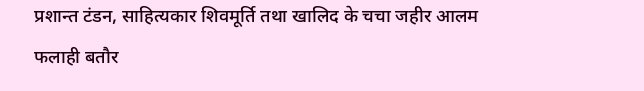प्रशान्त टंडन, साहित्यकार शिवमूर्ति तथा खालिद के चचा जहीर आलम फलाही बतौर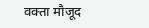वक्ता मौजूद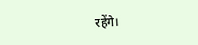रहेंगे।